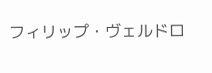フィリップ・ヴェルドロ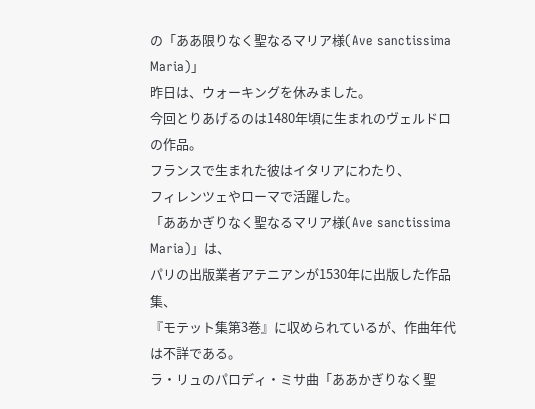の「ああ限りなく聖なるマリア様(Ave sanctissima Maria)」
昨日は、ウォーキングを休みました。
今回とりあげるのは1480年頃に生まれのヴェルドロの作品。
フランスで生まれた彼はイタリアにわたり、
フィレンツェやローマで活躍した。
「ああかぎりなく聖なるマリア様(Ave sanctissima Maria)」は、
パリの出版業者アテニアンが1530年に出版した作品集、
『モテット集第3巻』に収められているが、作曲年代は不詳である。
ラ・リュのパロディ・ミサ曲「ああかぎりなく聖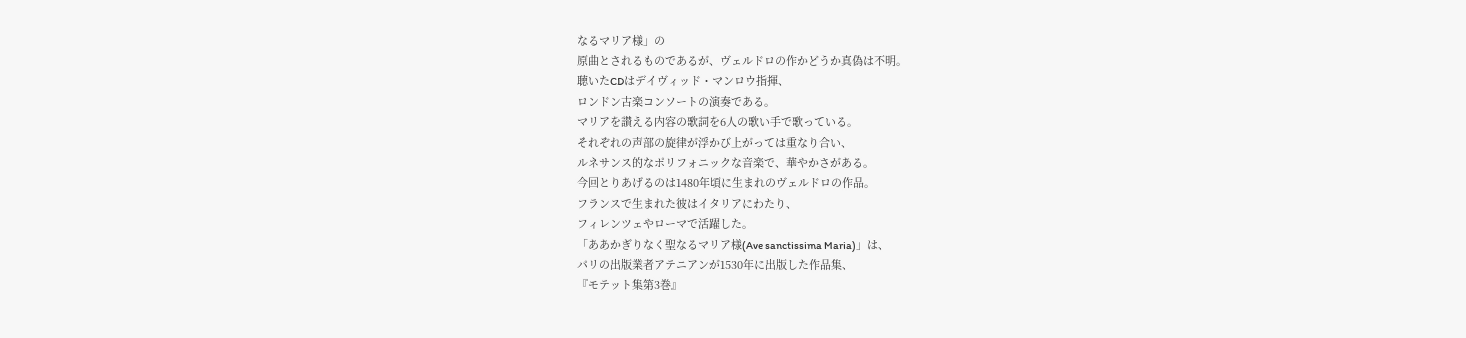なるマリア様」の
原曲とされるものであるが、ヴェルドロの作かどうか真偽は不明。
聴いたCDはデイヴィッド・マンロウ指揮、
ロンドン古楽コンソートの演奏である。
マリアを讃える内容の歌詞を6人の歌い手で歌っている。
それぞれの声部の旋律が浮かび上がっては重なり合い、
ルネサンス的なポリフォニックな音楽で、華やかさがある。
今回とりあげるのは1480年頃に生まれのヴェルドロの作品。
フランスで生まれた彼はイタリアにわたり、
フィレンツェやローマで活躍した。
「ああかぎりなく聖なるマリア様(Ave sanctissima Maria)」は、
パリの出版業者アテニアンが1530年に出版した作品集、
『モテット集第3巻』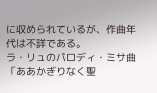に収められているが、作曲年代は不詳である。
ラ・リュのパロディ・ミサ曲「ああかぎりなく聖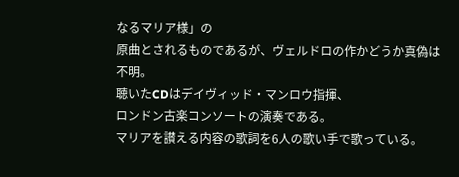なるマリア様」の
原曲とされるものであるが、ヴェルドロの作かどうか真偽は不明。
聴いたCDはデイヴィッド・マンロウ指揮、
ロンドン古楽コンソートの演奏である。
マリアを讃える内容の歌詞を6人の歌い手で歌っている。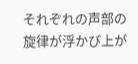それぞれの声部の旋律が浮かび上が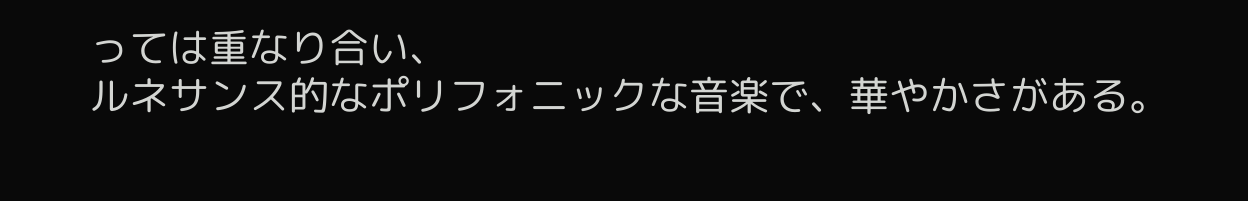っては重なり合い、
ルネサンス的なポリフォニックな音楽で、華やかさがある。